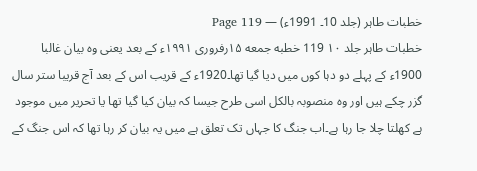خطبات طاہر (جلد 10۔ 1991ء) — Page 119
خطبات طاہر جلد ۱۰ 119 خطبه جمعه ۱۵رفروری ۱۹۹۱ء کے بعد یعنی وہ بیان غالبا 1900ء کے پہلے دو دہا کوں میں دیا گیا تھا۔1920ء کے قریب اس کے بعد آج قریبا ستر سال گزر چکے ہیں اور وہ منصوبہ بالکل اسی طرح جیسا کہ بیان کیا گیا تھا یا تحریر میں موجود ہے کھلتا چلا جا رہا ہے۔اب جنگ کا جہاں تک تعلق ہے میں یہ بیان کر رہا تھا کہ اس جنگ کے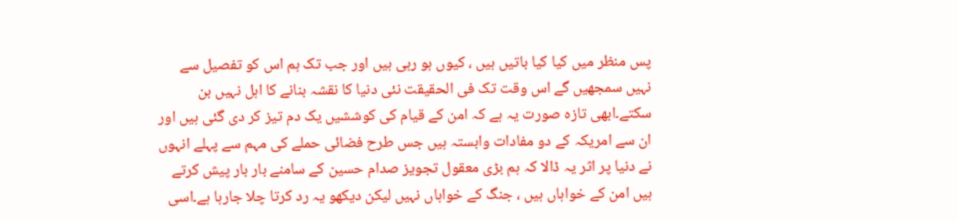پس منظر میں کیا کیا باتیں ہیں ، کیوں ہو رہی ہیں اور جب تک ہم اس کو تفصیل سے نہیں سمجھیں گے اس وقت تک فی الحقیقت نئی دنیا کا نقشہ بنانے کا اہل نہیں بن سکتے۔ابھی تازہ صورت یہ ہے کہ امن کے قیام کی کوششیں یک دم تیز کر دی گئی ہیں اور ان سے امریکہ کے دو مفادات وابستہ ہیں جس طرح فضائی حملے کی مہم سے پہلے انہوں نے دنیا پر اثر یہ ڈالا کہ ہم بڑی معقول تجویز صدام حسین کے سامنے بار بار پیش کرتے ہیں امن کے خواہاں ہیں ، جنگ کے خواہاں نہیں لیکن دیکھو یہ رد کرتا چلا جارہا ہے۔اسی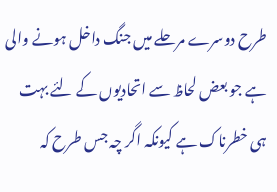طرح دوسرے مرحلے میں جنگ داخل ہونے والی ہے جو بعض لحاظ سے اتحادیوں کے لئے بہت ہی خطرناک ہے کیونکہ اگر چہ جس طرح کہ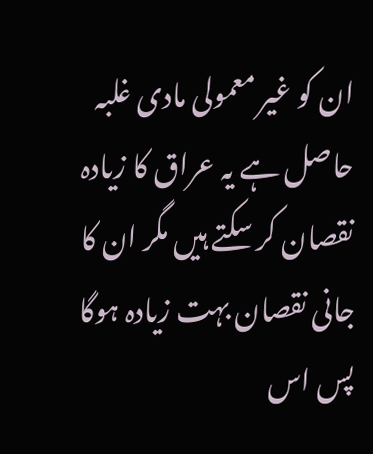ان کو غیر معمولی مادی غلبہ حاصل ہے یہ عراق کا زیادہ نقصان کر سکتے ہیں مگر ان کا جانی نقصان بہت زیادہ ہوگا پس اس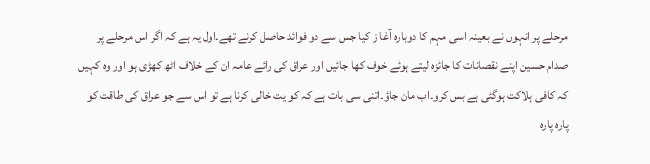مرحلے پر انہوں نے بعینہ اسی مہم کا دوبارہ آغا ز کیا جس سے دو فوائد حاصل کرنے تھے۔اول یہ ہے کہ اگر اس مرحلے پر صدام حسین اپنے نقصانات کا جائزہ لیتے ہوئے خوف کھا جائیں اور عراق کی رائے عامہ ان کے خلاف اٹھ کھڑی ہو اور وہ کہیں کہ کافی ہلاکت ہوگئی ہے بس کرو۔اب مان جاؤ۔اتنی سی بات ہے کہ کو یت خالی کرنا ہے تو اس سے جو عراق کی طاقت کو پارہ پارہ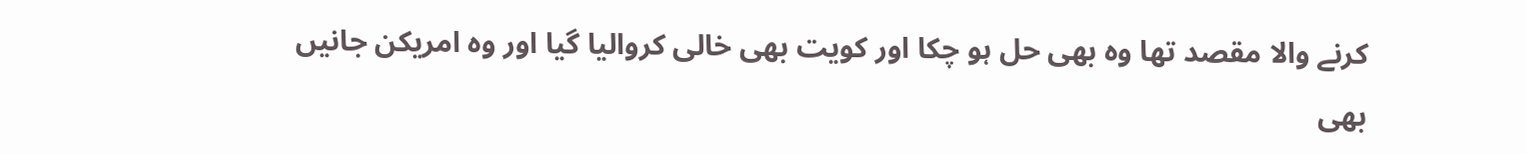کرنے والا مقصد تھا وہ بھی حل ہو چکا اور کویت بھی خالی کروالیا گیا اور وہ امریکن جانیں بھی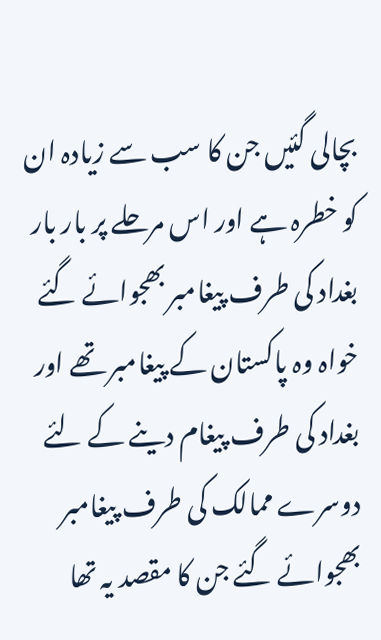بچالی گئیں جن کا سب سے زیادہ ان کو خطرہ ہے اور اس مرحلے پر بار بار بغداد کی طرف پیغامبر بھجوائے گئے خواہ وہ پاکستان کے پیغامبر تھے اور بغداد کی طرف پیغام دینے کے لئے دوسرے ممالک کی طرف پیغامبر بھجوائے گئے جن کا مقصد یہ تھا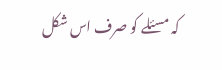کہ مسئلے کو صرف اس شکل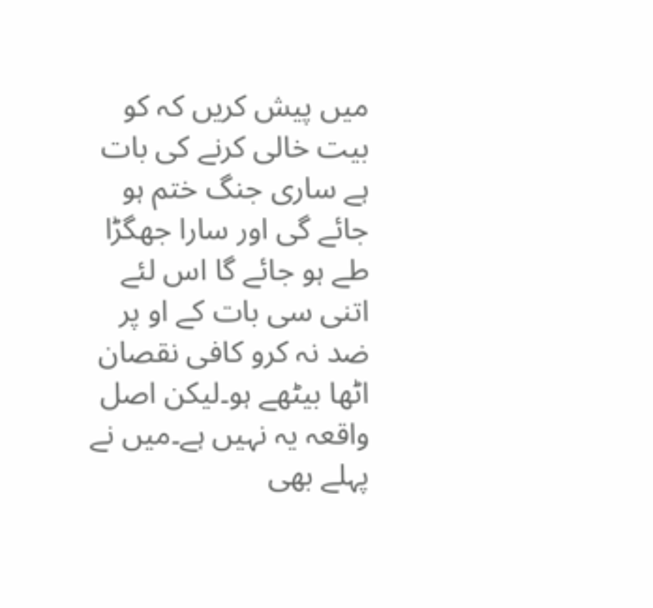میں پیش کریں کہ کو بیت خالی کرنے کی بات ہے ساری جنگ ختم ہو جائے گی اور سارا جھگڑا طے ہو جائے گا اس لئے اتنی سی بات کے او پر ضد نہ کرو کافی نقصان اٹھا بیٹھے ہو۔لیکن اصل واقعہ یہ نہیں ہے۔میں نے پہلے بھی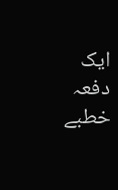ایک دفعہ خطبے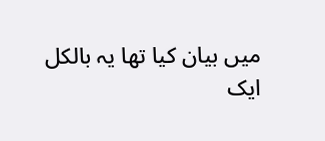میں بیان کیا تھا یہ بالکل ایک